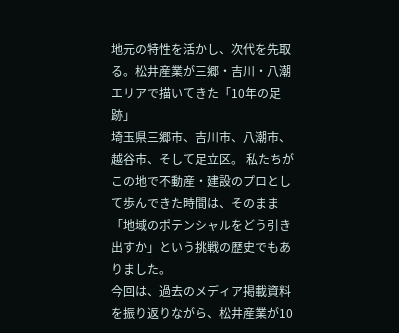地元の特性を活かし、次代を先取る。松井産業が三郷・吉川・八潮エリアで描いてきた「10年の足跡」
埼玉県三郷市、吉川市、八潮市、越谷市、そして足立区。 私たちがこの地で不動産・建設のプロとして歩んできた時間は、そのまま「地域のポテンシャルをどう引き出すか」という挑戦の歴史でもありました。
今回は、過去のメディア掲載資料を振り返りながら、松井産業が10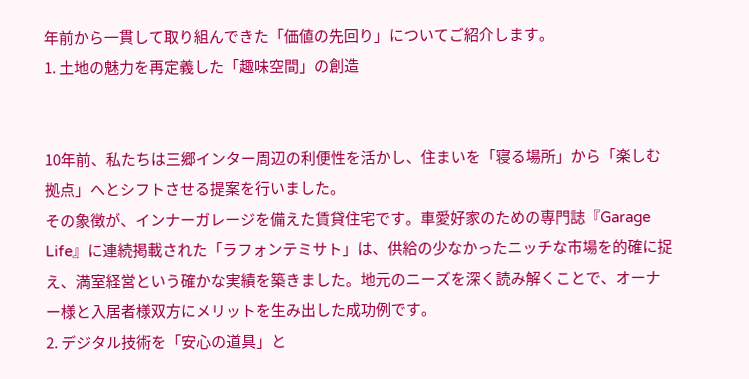年前から一貫して取り組んできた「価値の先回り」についてご紹介します。
1. 土地の魅力を再定義した「趣味空間」の創造


10年前、私たちは三郷インター周辺の利便性を活かし、住まいを「寝る場所」から「楽しむ拠点」へとシフトさせる提案を行いました。
その象徴が、インナーガレージを備えた賃貸住宅です。車愛好家のための専門誌『Garage Life』に連続掲載された「ラフォンテミサト」は、供給の少なかったニッチな市場を的確に捉え、満室経営という確かな実績を築きました。地元のニーズを深く読み解くことで、オーナー様と入居者様双方にメリットを生み出した成功例です。
2. デジタル技術を「安心の道具」と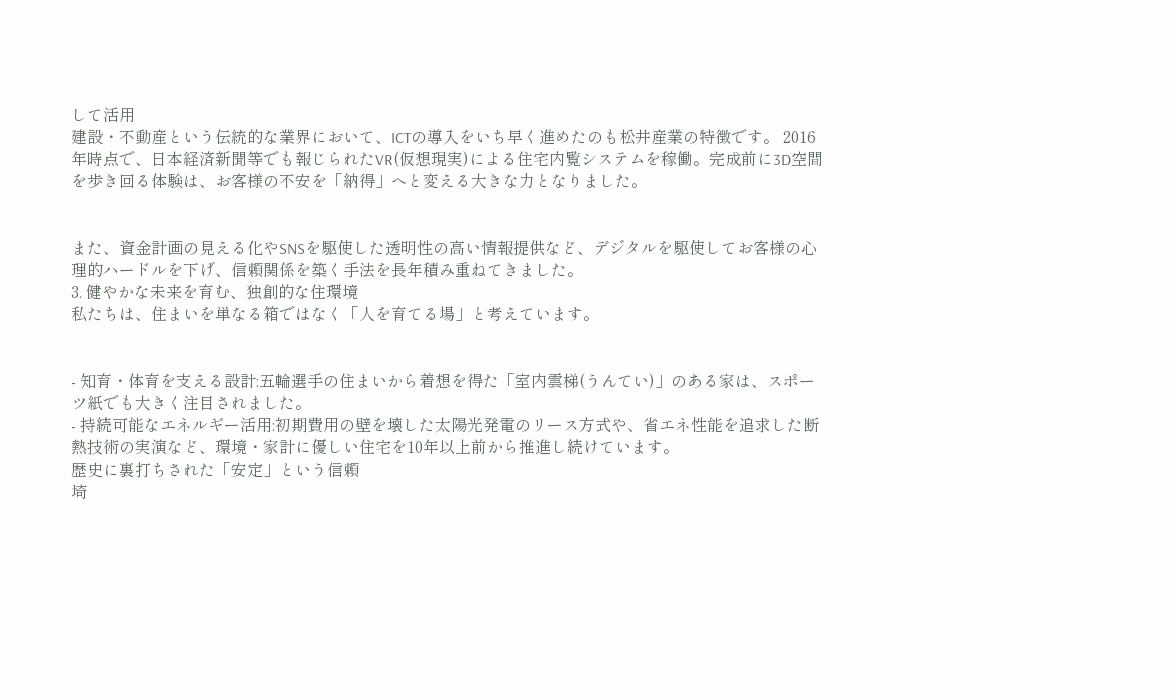して活用
建設・不動産という伝統的な業界において、ICTの導入をいち早く進めたのも松井産業の特徴です。 2016年時点で、日本経済新聞等でも報じられたVR(仮想現実)による住宅内覧システムを稼働。完成前に3D空間を歩き回る体験は、お客様の不安を「納得」へと変える大きな力となりました。


また、資金計画の見える化やSNSを駆使した透明性の高い情報提供など、デジタルを駆使してお客様の心理的ハードルを下げ、信頼関係を築く手法を長年積み重ねてきました。
3. 健やかな未来を育む、独創的な住環境
私たちは、住まいを単なる箱ではなく「人を育てる場」と考えています。


- 知育・体育を支える設計:五輪選手の住まいから着想を得た「室内雲梯(うんてい)」のある家は、スポーツ紙でも大きく注目されました。
- 持続可能なエネルギー活用:初期費用の壁を壊した太陽光発電のリース方式や、省エネ性能を追求した断熱技術の実演など、環境・家計に優しい住宅を10年以上前から推進し続けています。
歴史に裏打ちされた「安定」という信頼
埼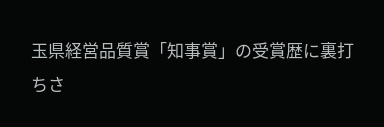玉県経営品質賞「知事賞」の受賞歴に裏打ちさ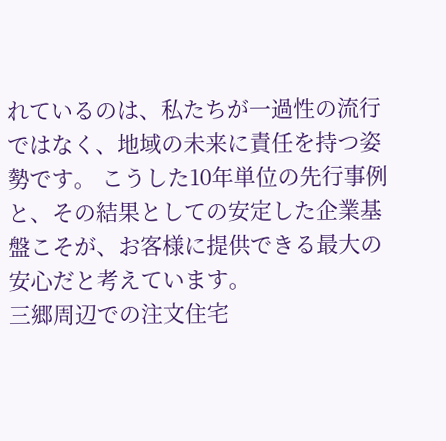れているのは、私たちが一過性の流行ではなく、地域の未来に責任を持つ姿勢です。 こうした10年単位の先行事例と、その結果としての安定した企業基盤こそが、お客様に提供できる最大の安心だと考えています。
三郷周辺での注文住宅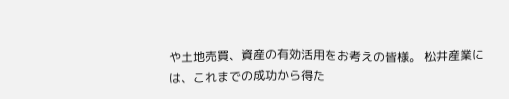や土地売買、資産の有効活用をお考えの皆様。 松井産業には、これまでの成功から得た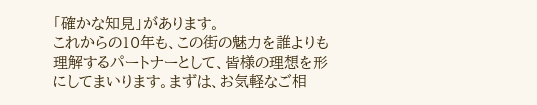「確かな知見」があります。
これからの10年も、この街の魅力を誰よりも理解するパートナーとして、皆様の理想を形にしてまいります。まずは、お気軽なご相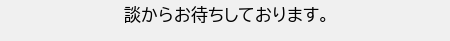談からお待ちしております。